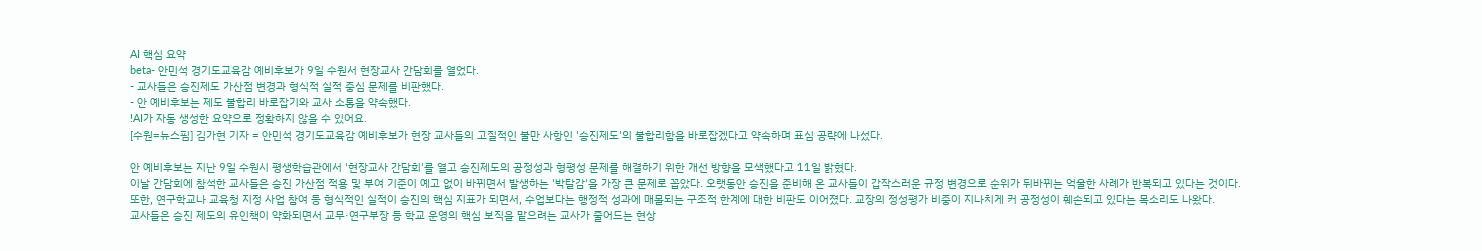AI 핵심 요약
beta- 안민석 경기도교육감 예비후보가 9일 수원서 현장교사 간담회를 열었다.
- 교사들은 승진제도 가산점 변경과 형식적 실적 중심 문제를 비판했다.
- 안 예비후보는 제도 불합리 바로잡기와 교사 소통을 약속했다.
!AI가 자동 생성한 요약으로 정확하지 않을 수 있어요.
[수원=뉴스핌] 김가현 기자 = 안민석 경기도교육감 예비후보가 현장 교사들의 고질적인 불만 사항인 '승진제도'의 불합리함을 바로잡겠다고 약속하며 표심 공략에 나섰다.

안 예비후보는 지난 9일 수원시 평생학습관에서 '현장교사 간담회'를 열고 승진제도의 공정성과 형평성 문제를 해결하기 위한 개선 방향을 모색했다고 11일 밝혔다.
이날 간담회에 참석한 교사들은 승진 가산점 적용 및 부여 기준이 예고 없이 바뀌면서 발생하는 '박탈감'을 가장 큰 문제로 꼽았다. 오랫동안 승진을 준비해 온 교사들이 갑작스러운 규정 변경으로 순위가 뒤바뀌는 억울한 사례가 반복되고 있다는 것이다.
또한, 연구학교나 교육청 지정 사업 참여 등 형식적인 실적이 승진의 핵심 지표가 되면서, 수업보다는 행정적 성과에 매몰되는 구조적 한계에 대한 비판도 이어졌다. 교장의 정성평가 비중이 지나치게 커 공정성이 훼손되고 있다는 목소리도 나왔다.
교사들은 승진 제도의 유인책이 약화되면서 교무·연구부장 등 학교 운영의 핵심 보직을 맡으려는 교사가 줄어드는 현상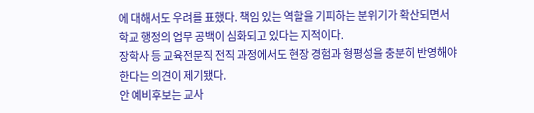에 대해서도 우려를 표했다. 책임 있는 역할을 기피하는 분위기가 확산되면서 학교 행정의 업무 공백이 심화되고 있다는 지적이다.
장학사 등 교육전문직 전직 과정에서도 현장 경험과 형평성을 충분히 반영해야 한다는 의견이 제기됐다.
안 예비후보는 교사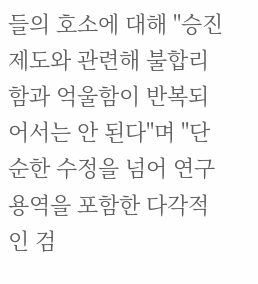들의 호소에 대해 "승진제도와 관련해 불합리함과 억울함이 반복되어서는 안 된다"며 "단순한 수정을 넘어 연구용역을 포함한 다각적인 검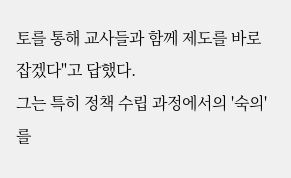토를 통해 교사들과 함께 제도를 바로잡겠다"고 답했다.
그는 특히 정책 수립 과정에서의 '숙의'를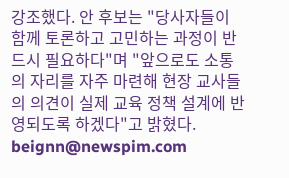강조했다. 안 후보는 "당사자들이 함께 토론하고 고민하는 과정이 반드시 필요하다"며 "앞으로도 소통의 자리를 자주 마련해 현장 교사들의 의견이 실제 교육 정책 설계에 반영되도록 하겠다"고 밝혔다.
beignn@newspim.com